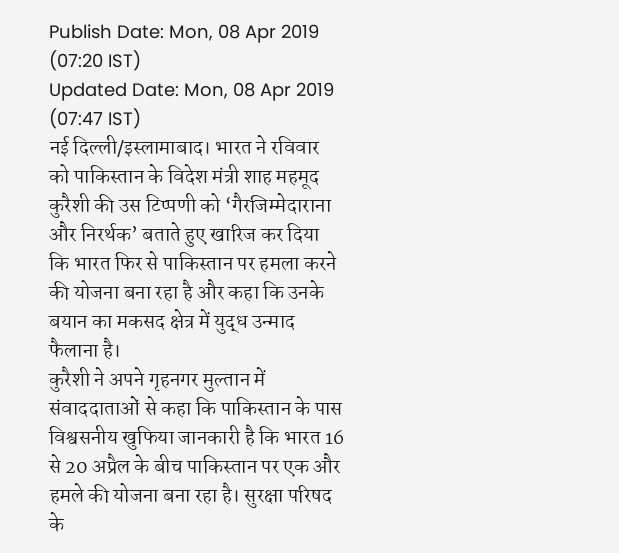Publish Date: Mon, 08 Apr 2019 (07:20 IST)
Updated Date: Mon, 08 Apr 2019 (07:47 IST)
नई दिल्ली/इस्लामाबाद। भारत ने रविवार को पाकिस्तान के विदेश मंत्री शाह महमूद कुरैशी की उस टिप्पणी को ‘गैरजिम्मेदाराना और निरर्थक’ बताते हुए खारिज कर दिया कि भारत फिर से पाकिस्तान पर हमला करने की योजना बना रहा है और कहा कि उनके बयान का मकसद क्षेत्र में युद्ध उन्माद फैलाना है।
कुरैशी ने अपने गृहनगर मुल्तान में संवाददाताओं से कहा कि पाकिस्तान के पास विश्वसनीय खुफिया जानकारी है कि भारत 16 से 20 अप्रैल के बीच पाकिस्तान पर एक और हमले की योजना बना रहा है। सुरक्षा परिषद के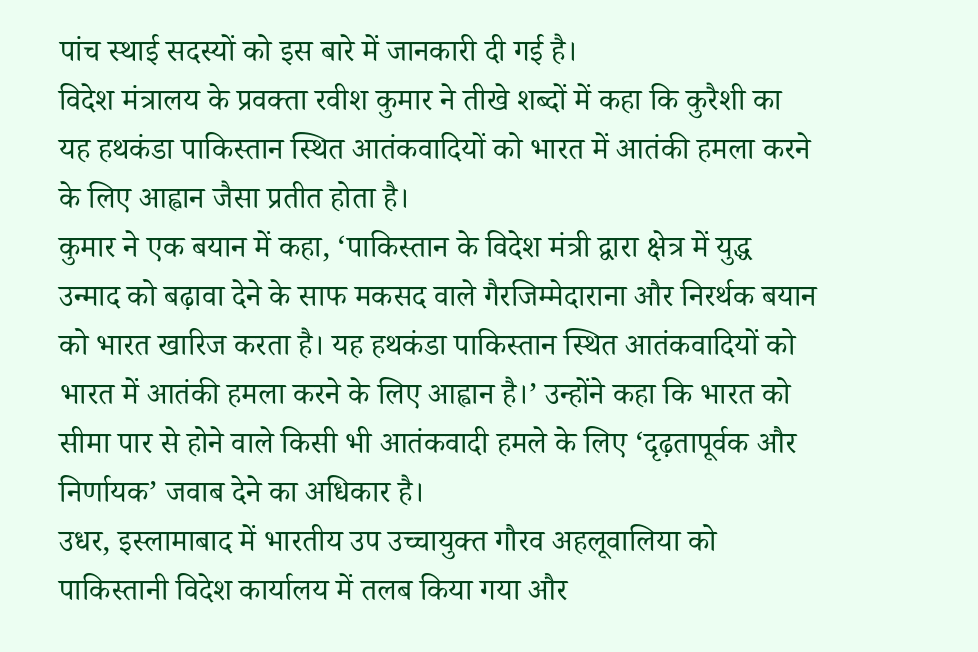पांच स्थाई सदस्यों को इस बारे में जानकारी दी गई है।
विदेश मंत्रालय के प्रवक्ता रवीश कुमार ने तीखे शब्दों में कहा कि कुरैशी का यह हथकंडा पाकिस्तान स्थित आतंकवादियों को भारत में आतंकी हमला करने के लिए आह्वान जैसा प्रतीत होता है।
कुमार ने एक बयान में कहा, ‘पाकिस्तान के विदेश मंत्री द्वारा क्षेत्र में युद्ध उन्माद को बढ़ावा देने के साफ मकसद वाले गैरजिम्मेदाराना और निरर्थक बयान को भारत खारिज करता है। यह हथकंडा पाकिस्तान स्थित आतंकवादियों को भारत में आतंकी हमला करने के लिए आह्वान है।’ उन्होंने कहा कि भारत को सीमा पार से होने वाले किसी भी आतंकवादी हमले के लिए ‘दृढ़तापूर्वक और निर्णायक’ जवाब देने का अधिकार है।
उधर, इस्लामाबाद में भारतीय उप उच्चायुक्त गौरव अहलूवालिया को पाकिस्तानी विदेश कार्यालय में तलब किया गया और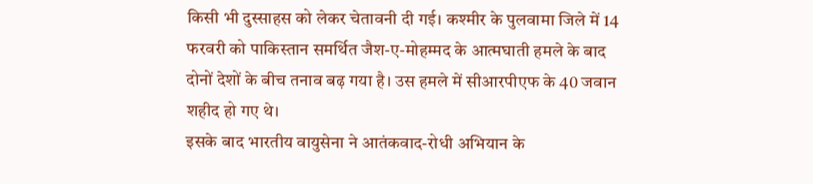किसी भी दुस्साहस को लेकर चेतावनी दी गई। कश्मीर के पुलवामा जिले में 14 फरवरी को पाकिस्तान समर्थित जैश-ए-मोहम्मद के आत्मघाती हमले के बाद दोनों देशों के बीच तनाव बढ़ गया है। उस हमले में सीआरपीएफ के 40 जवान शहीद हो गए थे।
इसके बाद भारतीय वायुसेना ने आतंकवाद-रोधी अभियान के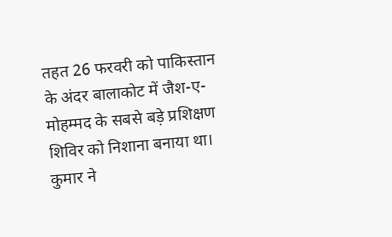तहत 26 फरवरी को पाकिस्तान के अंदर बालाकोट में जैश-ए-मोहम्मद के सबसे बड़े प्रशिक्षण शिविर को निशाना बनाया था। कुमार ने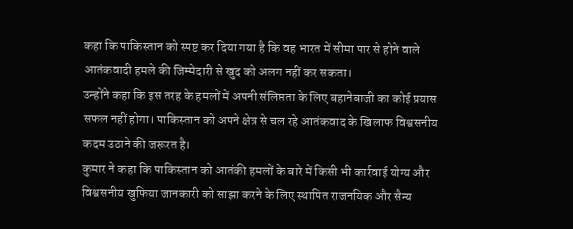कहा कि पाकिस्तान को स्पष्ट कर दिया गया है कि वह भारत में सीमा पार से होने वाले आतंकवादी हमले की जिम्मेदारी से खुद को अलग नहीं कर सकता।
उन्होंने कहा कि इस तरह के हमलों में अपनी संलिप्तता के लिए बहानेबाजी का कोई प्रयास सफल नहीं होगा। पाकिस्तान को अपने क्षेत्र से चल रहे आतंकवाद के खिलाफ विश्वसनीय कदम उठाने की जरूरत है।
कुमार ने कहा कि पाकिस्तान को आतंकी हमलों के बारे में किसी भी कार्रवाई योग्य और विश्वसनीय खुफिया जानकारी को साझा करने के लिए स्थापित राजनयिक और सैन्य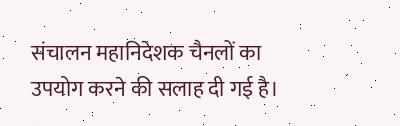संचालन महानिदेशक चैनलों का उपयोग करने की सलाह दी गई है।